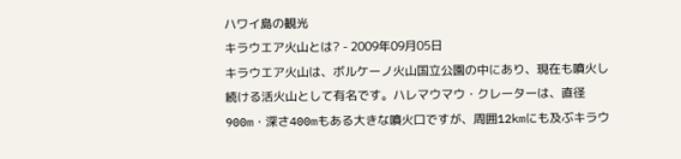ハワイ島の観光
キラウエア火山とは? - 2009年09月05日
キラウエア火山は、ボルケーノ火山国立公園の中にあり、現在も噴火し続ける活火山として有名です。ハレマウマウ・クレーターは、直径900m・深さ400mもある大きな噴火口ですが、周囲12kmにも及ぶキラウ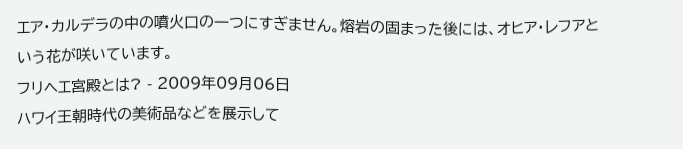エア・カルデラの中の噴火口の一つにすぎません。熔岩の固まった後には、オヒア・レフアという花が咲いています。
フリヘエ宮殿とは? - 2009年09月06日
ハワイ王朝時代の美術品などを展示して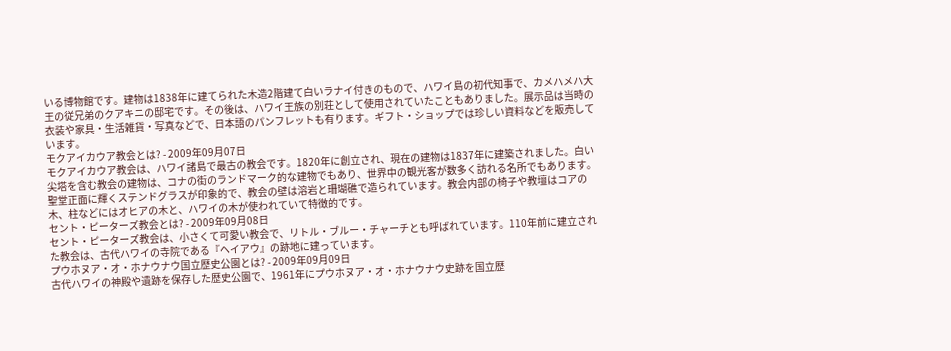いる博物館です。建物は1838年に建てられた木造2階建て白いラナイ付きのもので、ハワイ島の初代知事で、カメハメハ大王の従兄弟のクアキニの邸宅です。その後は、ハワイ王族の別荘として使用されていたこともありました。展示品は当時の衣装や家具・生活雑貨・写真などで、日本語のパンフレットも有ります。ギフト・ショップでは珍しい資料などを販売しています。
モクアイカウア教会とは? - 2009年09月07日
モクアイカウア教会は、ハワイ諸島で最古の教会です。1820年に創立され、現在の建物は1837年に建築されました。白い尖塔を含む教会の建物は、コナの街のランドマーク的な建物でもあり、世界中の観光客が数多く訪れる名所でもあります。聖堂正面に輝くステンドグラスが印象的で、教会の壁は溶岩と珊瑚礁で造られています。教会内部の椅子や教壇はコアの木、柱などにはオヒアの木と、ハワイの木が使われていて特徴的です。
セント・ピーターズ教会とは? - 2009年09月08日
セント・ピーターズ教会は、小さくて可愛い教会で、リトル・ブルー・チャーチとも呼ばれています。110年前に建立された教会は、古代ハワイの寺院である『ヘイアウ』の跡地に建っています。
プウホヌア・オ・ホナウナウ国立歴史公園とは? - 2009年09月09日
古代ハワイの神殿や遺跡を保存した歴史公園で、1961年にプウホヌア・オ・ホナウナウ史跡を国立歴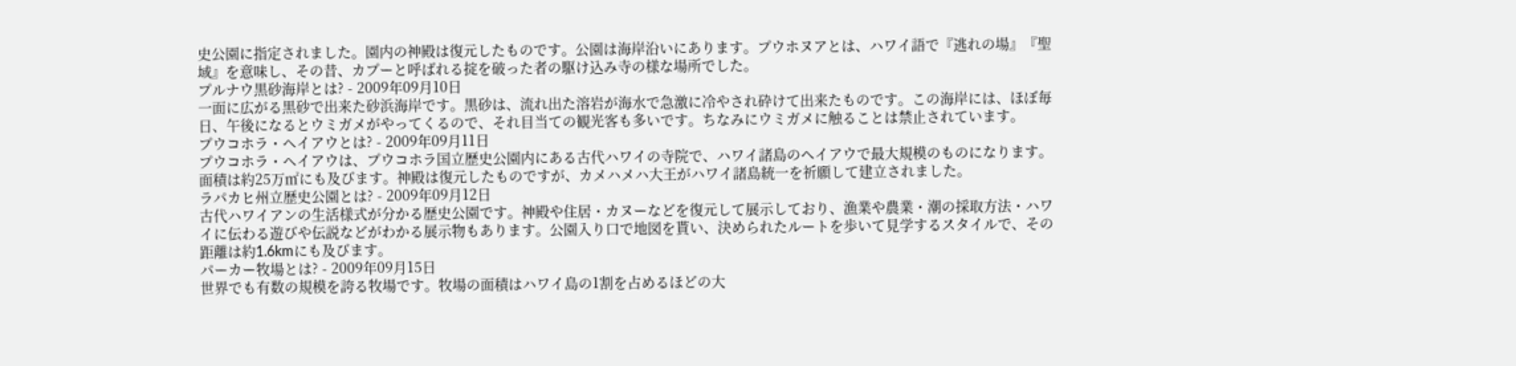史公園に指定されました。園内の神殿は復元したものです。公園は海岸沿いにあります。プウホヌアとは、ハワイ語で『逃れの場』『聖域』を意味し、その昔、カプーと呼ばれる掟を破った者の駆け込み寺の様な場所でした。
プルナウ黒砂海岸とは? - 2009年09月10日
一面に広がる黒砂で出来た砂浜海岸です。黒砂は、流れ出た溶岩が海水で急激に冷やされ砕けて出来たものです。この海岸には、ほぼ毎日、午後になるとウミガメがやってくるので、それ目当ての観光客も多いです。ちなみにウミガメに触ることは禁止されています。
プウコホラ・ヘイアウとは? - 2009年09月11日
プウコホラ・ヘイアウは、プウコホラ国立歴史公園内にある古代ハワイの寺院で、ハワイ諸島のヘイアウで最大規模のものになります。面積は約25万㎡にも及びます。神殿は復元したものですが、カメハメハ大王がハワイ諸島統一を祈願して建立されました。
ラパカヒ州立歴史公園とは? - 2009年09月12日
古代ハワイアンの生活様式が分かる歴史公園です。神殿や住居・カヌーなどを復元して展示しており、漁業や農業・潮の採取方法・ハワイに伝わる遊びや伝説などがわかる展示物もあります。公園入り口で地図を貰い、決められたルートを歩いて見学するスタイルで、その距離は約1.6kmにも及びます。
パーカー牧場とは? - 2009年09月15日
世界でも有数の規模を誇る牧場です。牧場の面積はハワイ島の1割を占めるほどの大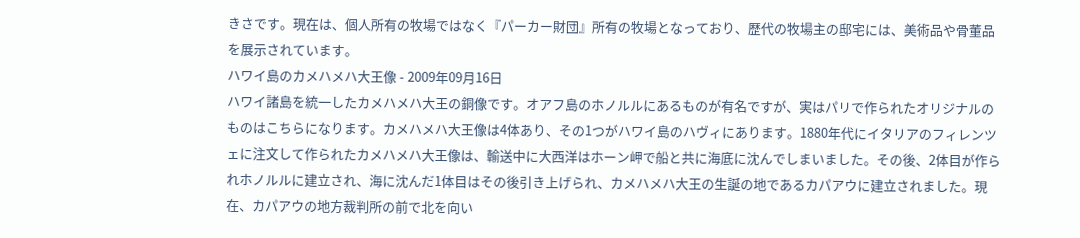きさです。現在は、個人所有の牧場ではなく『パーカー財団』所有の牧場となっており、歴代の牧場主の邸宅には、美術品や骨董品を展示されています。
ハワイ島のカメハメハ大王像 - 2009年09月16日
ハワイ諸島を統一したカメハメハ大王の銅像です。オアフ島のホノルルにあるものが有名ですが、実はパリで作られたオリジナルのものはこちらになります。カメハメハ大王像は4体あり、その1つがハワイ島のハヴィにあります。1880年代にイタリアのフィレンツェに注文して作られたカメハメハ大王像は、輸送中に大西洋はホーン岬で船と共に海底に沈んでしまいました。その後、2体目が作られホノルルに建立され、海に沈んだ1体目はその後引き上げられ、カメハメハ大王の生誕の地であるカパアウに建立されました。現在、カパアウの地方裁判所の前で北を向い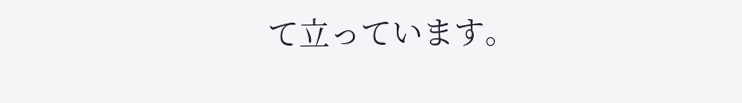て立っています。